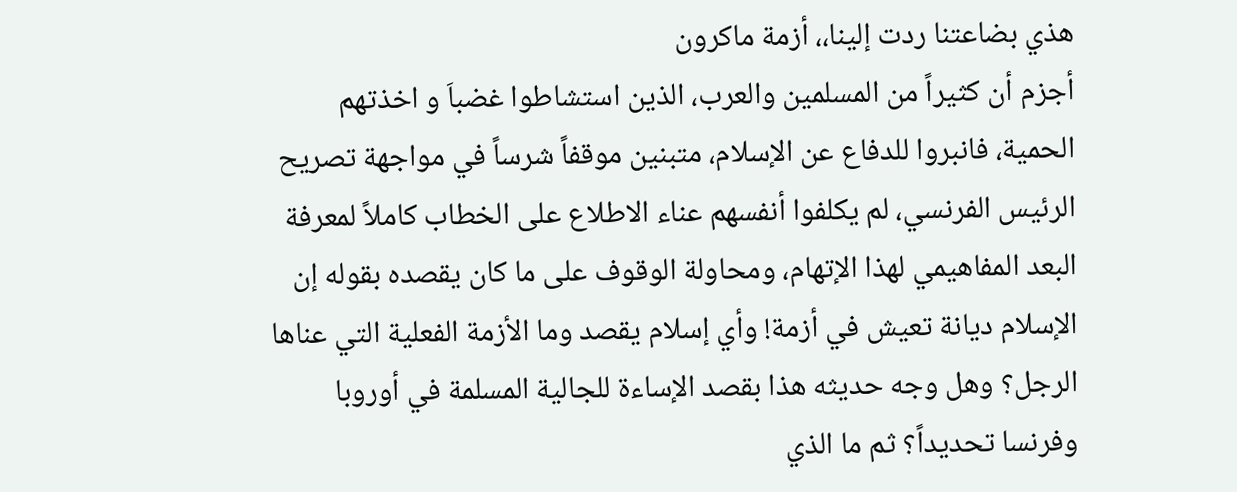هذي بضاعتنا ردت إلينا،، أزمة ماكرون
أجزم أن كثيراً من المسلمين والعرب، الذين استشاطوا غضباَ و اخذتهم الحمية، فانبروا للدفاع عن الإسلام، متبنين موقفاً شرساً في مواجهة تصريح الرئيس الفرنسي، لم يكلفوا أنفسهم عناء الاطلاع على الخطاب كاملاً لمعرفة البعد المفاهيمي لهذا الإتهام، ومحاولة الوقوف على ما كان يقصده بقوله إن الإسلام ديانة تعيش في أزمة! وأي إسلام يقصد وما الأزمة الفعلية التي عناها الرجل؟ وهل وجه حديثه هذا بقصد الإساءة للجالية المسلمة في أوروبا وفرنسا تحديداً؟ ثم ما الذي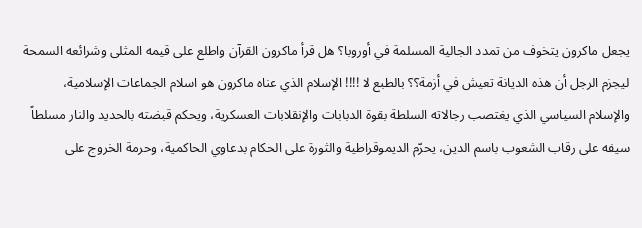يجعل ماكرون يتخوف من تمدد الجالية المسلمة في أوروبا؟ هل قرأ ماكرون القرآن واطلع على قيمه المثلى وشرائعه السمحة ليجزم الرجل أن هذه الديانة تعيش في أزمة؟؟ بالطبع لا !!!! الإسلام الذي عناه ماكرون هو اسلام الجماعات الإسلامية، والإسلام السياسي الذي يغتصب رجالاته السلطة بقوة الدبابات والإنقلابات العسكرية، ويحكم قبضته بالحديد والنار مسلطاً سيفه على رقاب الشعوب باسم الدين، يحرّم الديموقراطية والثورة على الحكام بدعاوي الحاكمية، وحرمة الخروج على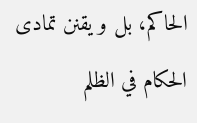الحاكم، بل و يقنن تمادى الحكام في الظلم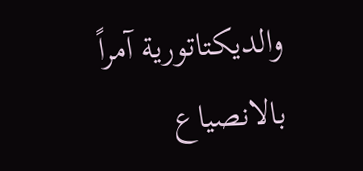والديكتاتورية آمراً بالانصياع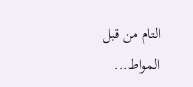التام من قبل المواط...